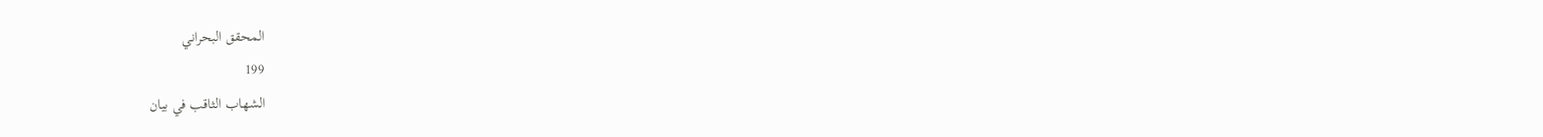المحقق البحراني
199
الشهاب الثاقب في بيان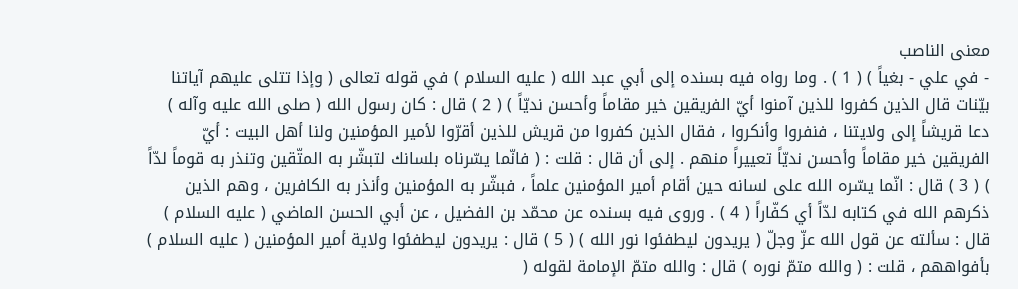معنى الناصب
- في علي - بغياً ) ( 1 ) . وما رواه فيه بسنده إلى أبي عبد الله ( عليه السلام ) في قوله تعالى ( وإذا تتلى عليهم آياتنا بيّنات قال الذين كفروا للذين آمنوا أيّ الفريقين خير مقاماً وأحسن نديّاً ) ( 2 ) قال : كان رسول الله ( صلى الله عليه وآله ) دعا قريشاً إلى ولايتنا ، فنفروا وأنكروا ، فقال الذين كفروا من قريش للذين أقرّوا لأمير المؤمنين ولنا أهل البيت : أيّ الفريقين خير مقاماً وأحسن نديّاً تعييراً منهم . إلى أن قال : قلت : ( فانّما يسّرناه بلسانك لتبشّر به المتّقين وتنذر به قوماً لدّاً ) ( 3 ) قال : انّما يسّره الله على لسانه حين أقام أمير المؤمنين علماً ، فبشّر به المؤمنين وأنذر به الكافرين ، وهم الذين ذكرهم الله في كتابه لدّاً أي كفّاراً ( 4 ) . وروى فيه بسنده عن محمّد بن الفضيل ، عن أبي الحسن الماضي ( عليه السلام ) قال : سألته عن قول الله عزّ وجلّ ( يريدون ليطفئوا نور الله ) ( 5 ) قال : يريدون ليطفئوا ولاية أمير المؤمنين ( عليه السلام ) بأفواههم ، قلت : ( والله متمّ نوره ) قال : والله متمّ الإمامة لقوله (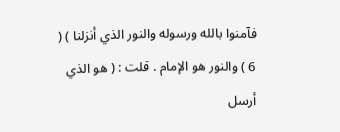فآمنوا بالله ورسوله والنور الذي أنزلنا ) ( 6 ) والنور هو الإمام . قلت : ( هو الذي أرسل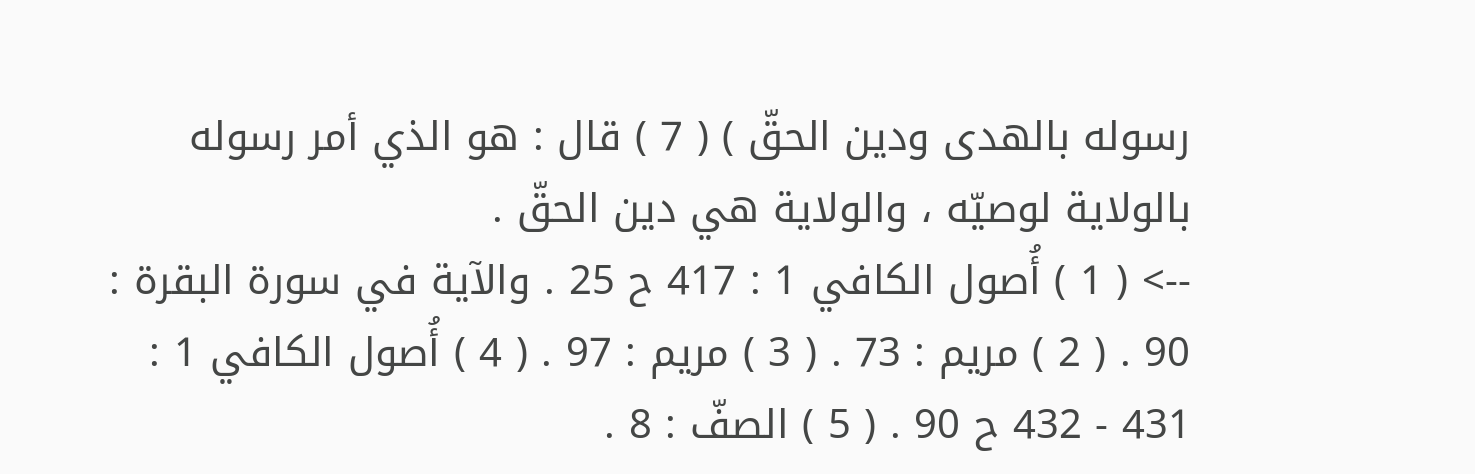رسوله بالهدى ودين الحقّ ) ( 7 ) قال : هو الذي أمر رسوله بالولاية لوصيّه ، والولاية هي دين الحقّ .
--> ( 1 ) أُصول الكافي 1 : 417 ح 25 . والآية في سورة البقرة : 90 . ( 2 ) مريم : 73 . ( 3 ) مريم : 97 . ( 4 ) أُصول الكافي 1 : 431 - 432 ح 90 . ( 5 ) الصفّ : 8 .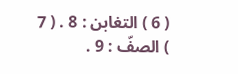( 6 ) التغابن : 8 . ( 7 ) الصفّ : 9 .